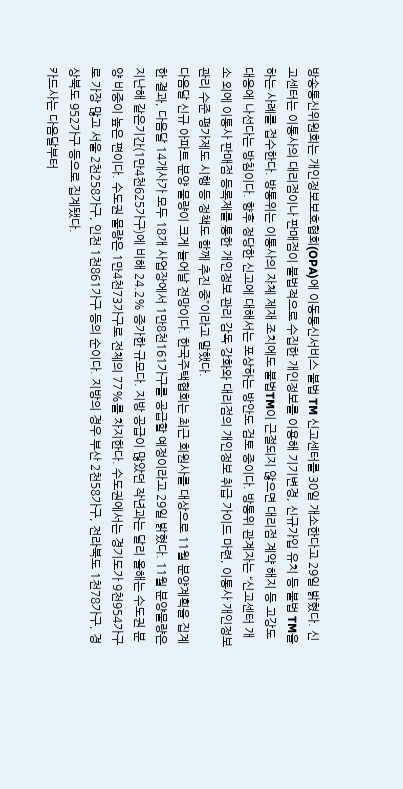방송통신위원회는 개인정보보호협회(OPA)에 이동통신서비스 불법 TM 신고센터를 30일 개소한다고 29일 밝혔다. 신고센터는 이통사의 대리점이나 판매점이 불법적으로 수집한 개인정보를 이용해 기기변경, 신규가입 유치 등 불법 TM을 하는 사례를 접수한다. 방통위는 이통사의 자체 제재 조치에도 불법TM이 근절되지 않으면 대리점 계약 해지 등 고강도 대응에 나선다는 방침이다. 향후 정당한 신고에 대해서는 포상하는 방안도 검토 중이다. 방통위 관계자는 “신고센터 개소 외에 이통사 판매점 등록제를 통한 개인정보 관리 감독 강화와 대리점의 개인정보 취급 가이드 마련, 이통사 개인정보 관리 수준 평가제도 시행 등 정책도 함께 추진 중”이라고 말했다.
다음달 신규 아파트 분양 물량이 크게 늘어날 전망이다. 한국주택협회는 최근 회원사를 대상으로 11월 분양계획을 집계한 결과, 다음달 14개사가 모두 18개 사업장에서 1만8천161가구를 공급할 예정이라고 29일 밝혔다. 11월 분양물량은 지난해 같은기간(1만4천625가구)에 비해 24.2% 증가한 규모다. 지방 공급이 많았던 작년과는 달리 올해는 수도권 분양 비중이 높은 편이다. 수도권 물량은 1만4천73가구로 전체의 77%를 차지한다. 수도권에서는 경기도가 9천954가구로 가장 많고 서울 2천258가구, 인천 1천861가구 등의 순이다. 지방의 경우 부산 2천58가구, 전라북도 1천78가구, 경상북도 952가구 등으로 집계됐다.
카드사는 다음달부터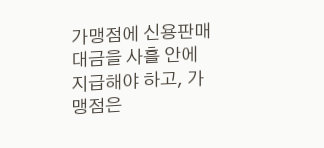가맹점에 신용판매대금을 사흘 안에 지급해야 하고, 가맹점은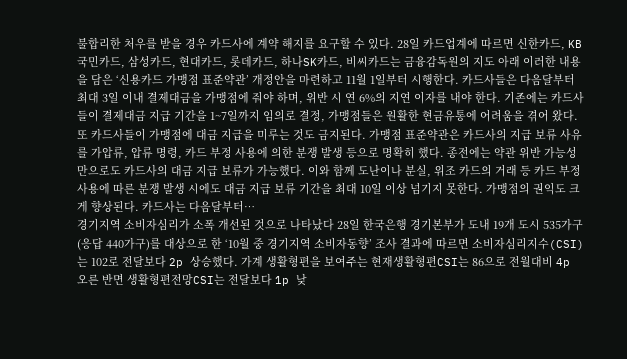불합리한 처우를 받을 경우 카드사에 계약 해지를 요구할 수 있다. 28일 카드업계에 따르면 신한카드, KB국민카드, 삼성카드, 현대카드, 롯데카드, 하나SK카드, 비씨카드는 금융감독원의 지도 아래 이러한 내용을 담은 ‘신용카드 가맹점 표준약관’ 개정안을 마련하고 11월 1일부터 시행한다. 카드사들은 다음달부터 최대 3일 이내 결제대금을 가맹점에 줘야 하며, 위반 시 연 6%의 지연 이자를 내야 한다. 기존에는 카드사들이 결제대금 지급 기간을 1~7일까지 임의로 결정, 가맹점들은 원활한 현금유통에 어려움을 겪어 왔다. 또 카드사들이 가맹점에 대금 지급을 미루는 것도 금지된다. 가맹점 표준약관은 카드사의 지급 보류 사유를 가압류, 압류 명령, 카드 부정 사용에 의한 분쟁 발생 등으로 명확히 했다. 종전에는 약관 위반 가능성만으로도 카드사의 대금 지급 보류가 가능했다. 이와 함께 도난이나 분실, 위조 카드의 거래 등 카드 부정 사용에 따른 분쟁 발생 시에도 대금 지급 보류 기간을 최대 10일 이상 넘기지 못한다. 가맹점의 권익도 크게 향상된다. 카드사는 다음달부터…
경기지역 소비자심리가 소폭 개선된 것으로 나타났다 28일 한국은행 경기본부가 도내 19개 도시 535가구(응답 440가구)를 대상으로 한 ‘10월 중 경기지역 소비자동향’ 조사 결과에 따르면 소비자심리지수(CSI)는 102로 전달보다 2p 상승했다. 가계 생활형편을 보여주는 현재생활형편CSI는 86으로 전월대비 4p 오른 반면 생활형편전망CSI는 전달보다 1p 낮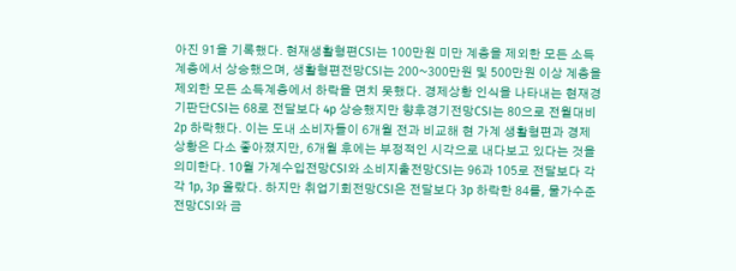아진 91을 기록했다. 현재생활형편CSI는 100만원 미만 계층을 제외한 모든 소득계층에서 상승했으며, 생활형편전망CSI는 200~300만원 및 500만원 이상 계층을 제외한 모든 소득계층에서 하락을 면치 못했다. 경제상황 인식을 나타내는 현재경기판단CSI는 68로 전달보다 4p 상승했지만 향후경기전망CSI는 80으로 전월대비 2p 하락했다. 이는 도내 소비자들이 6개월 전과 비교해 현 가계 생활형편과 경제상황은 다소 좋아졌지만, 6개월 후에는 부정적인 시각으로 내다보고 있다는 것을 의미한다. 10월 가계수입전망CSI와 소비지출전망CSI는 96과 105로 전달보다 각각 1p, 3p 올랐다. 하지만 취업기회전망CSI은 전달보다 3p 하락한 84를, 물가수준전망CSI와 금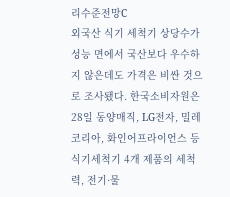리수준전망C
외국산 식기 세척기 상당수가 성능 면에서 국산보다 우수하지 않은데도 가격은 비싼 것으로 조사됐다. 한국소비자원은 28일 동양매직, LG전자, 밀레코리아, 화인어프라이언스 등 식기세척기 4개 제품의 세척력, 전기·물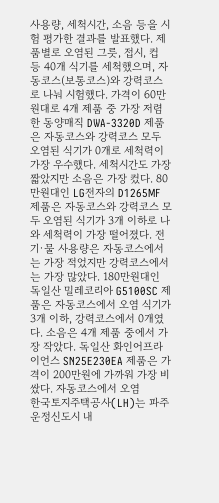사용량, 세척시간, 소음 등을 시험 평가한 결과를 발표했다. 제품별로 오염된 그릇, 접시, 컵 등 40개 식기를 세척했으며, 자동코스(보통코스)와 강력코스로 나눠 시험했다. 가격이 60만원대로 4개 제품 중 가장 저렴한 동양매직 DWA-3320D 제품은 자동코스와 강력코스 모두 오염된 식기가 0개로 세척력이 가장 우수했다. 세척시간도 가장 짧았지만 소음은 가장 컸다. 80만원대인 LG전자의 D1265MF 제품은 자동코스와 강력코스 모두 오염된 식기가 3개 이하로 나와 세척력이 가장 떨어졌다. 전기·물 사용량은 자동코스에서는 가장 적었지만 강력코스에서는 가장 많았다. 180만원대인 독일산 밀레코리아 G5100SC 제품은 자동코스에서 오염 식기가 3개 이하, 강력코스에서 0개였다. 소음은 4개 제품 중에서 가장 작았다. 독일산 화인어프라이언스 SN25E230EA 제품은 가격이 200만원에 가까워 가장 비쌌다. 자동코스에서 오염
한국토지주택공사(LH)는 파주운정신도시 내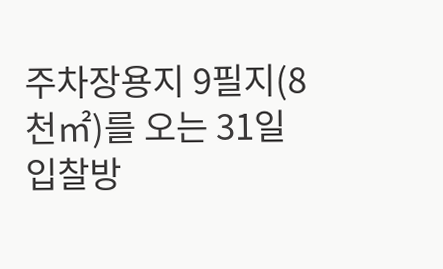주차장용지 9필지(8천㎡)를 오는 31일 입찰방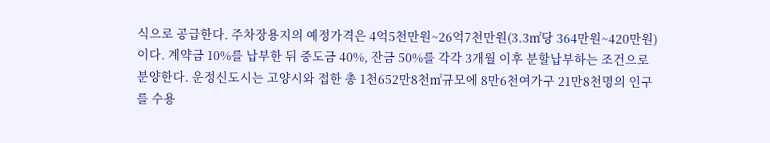식으로 공급한다. 주차장용지의 예정가격은 4억5천만원~26억7천만원(3.3㎡당 364만원~420만원)이다. 계약금 10%를 납부한 뒤 중도금 40%, 잔금 50%를 각각 3개월 이후 분할납부하는 조건으로 분양한다. 운정신도시는 고양시와 접한 총 1천652만8천㎡규모에 8만6천여가구 21만8천명의 인구를 수용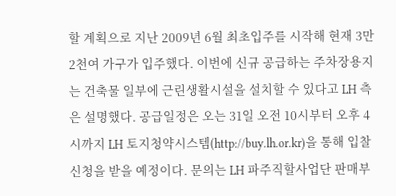할 계획으로 지난 2009년 6월 최초입주를 시작해 현재 3만2천여 가구가 입주했다. 이번에 신규 공급하는 주차장용지는 건축물 일부에 근린생활시설을 설치할 수 있다고 LH 측은 설명했다. 공급일정은 오는 31일 오전 10시부터 오후 4시까지 LH 토지청약시스템(http://buy.lh.or.kr)을 통해 입찰신청을 받을 예정이다. 문의는 LH 파주직할사업단 판매부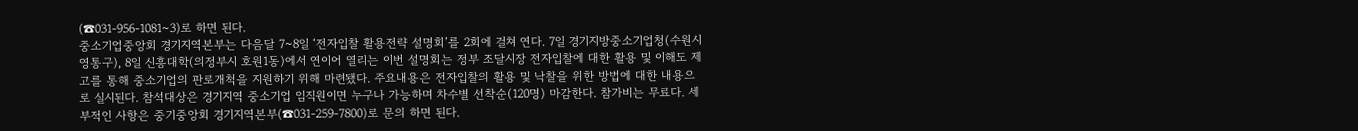(☎031-956-1081~3)로 하면 된다.
중소기업중앙회 경기지역본부는 다음달 7~8일 ‘전자입찰 활용전략 설명회’를 2회에 걸쳐 연다. 7일 경기지방중소기업청(수원시 영통구), 8일 신흥대학(의정부시 호원1동)에서 연이어 열리는 이번 설명회는 정부 조달시장 전자입찰에 대한 활용 및 이해도 제고를 통해 중소기업의 판로개척을 지원하기 위해 마련됐다. 주요내용은 전자입찰의 활용 및 낙찰을 위한 방법에 대한 내용으로 실시된다. 참석대상은 경기지역 중소기업 임직원이면 누구나 가능하며 차수별 선착순(120명) 마감한다. 참가비는 무료다. 세부적인 사항은 중기중앙회 경기지역본부(☎031-259-7800)로 문의 하면 된다.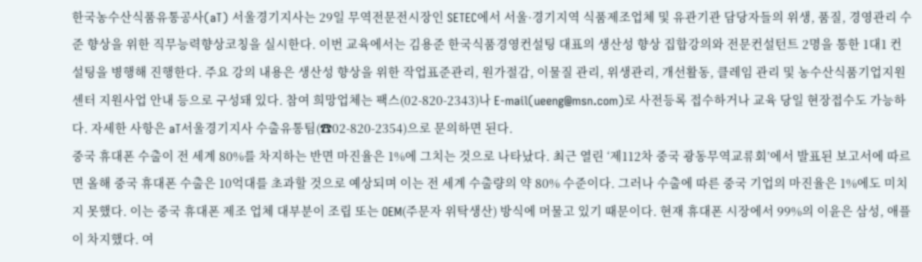한국농수산식품유통공사(aT) 서울경기지사는 29일 무역전문전시장인 SETEC에서 서울·경기지역 식품제조업체 및 유관기관 담당자들의 위생, 품질, 경영관리 수준 향상을 위한 직무능력향상코칭을 실시한다. 이번 교육에서는 김용준 한국식품경영컨설팅 대표의 생산성 향상 집합강의와 전문컨설턴트 2명을 통한 1대1 컨설팅을 병행해 진행한다. 주요 강의 내용은 생산성 향상을 위한 작업표준관리, 원가절감, 이물질 관리, 위생관리, 개선활동, 클레임 관리 및 농수산식품기업지원센터 지원사업 안내 등으로 구성돼 있다. 참여 희망업체는 팩스(02-820-2343)나 E-mail(ueeng@msn.com)로 사전등록 접수하거나 교육 당일 현장접수도 가능하다. 자세한 사항은 aT서울경기지사 수출유통팀(☎02-820-2354)으로 문의하면 된다.
중국 휴대폰 수출이 전 세계 80%를 차지하는 반면 마진율은 1%에 그치는 것으로 나타났다. 최근 열린 ‘제112차 중국 광동무역교류회’에서 발표된 보고서에 따르면 올해 중국 휴대폰 수출은 10억대를 초과할 것으로 예상되며 이는 전 세계 수출량의 약 80% 수준이다. 그러나 수출에 따른 중국 기업의 마진율은 1%에도 미치지 못했다. 이는 중국 휴대폰 제조 업체 대부분이 조립 또는 OEM(주문자 위탁생산) 방식에 머물고 있기 때문이다. 현재 휴대폰 시장에서 99%의 이윤은 삼성, 애플이 차지했다. 여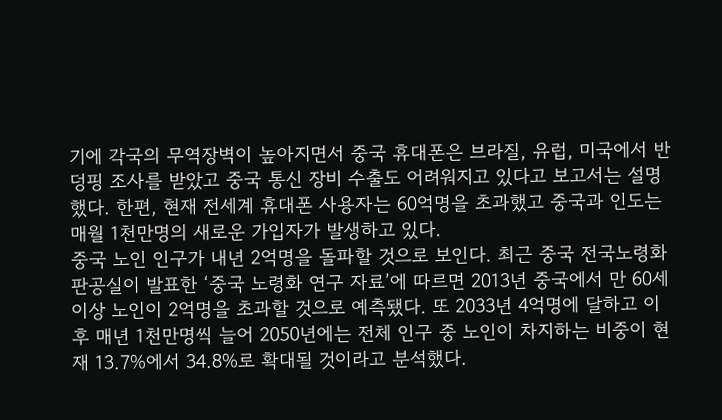기에 각국의 무역장벽이 높아지면서 중국 휴대폰은 브라질, 유럽, 미국에서 반덩핑 조사를 받았고 중국 통신 장비 수출도 어려워지고 있다고 보고서는 설명했다. 한편, 현재 전세계 휴대폰 사용자는 60억명을 초과했고 중국과 인도는 매월 1천만명의 새로운 가입자가 발생하고 있다.
중국 노인 인구가 내년 2억명을 돌파할 것으로 보인다. 최근 중국 전국노령화판공실이 발표한 ‘중국 노령화 연구 자료’에 따르면 2013년 중국에서 만 60세이상 노인이 2억명을 초과할 것으로 예측됐다. 또 2033년 4억명에 달하고 이후 매년 1천만명씩 늘어 2050년에는 전체 인구 중 노인이 차지하는 비중이 현재 13.7%에서 34.8%로 확대될 것이라고 분석했다.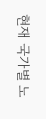현재 국가별 노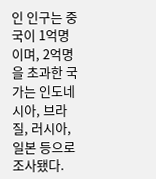인 인구는 중국이 1억명이며, 2억명을 초과한 국가는 인도네시아, 브라질, 러시아, 일본 등으로 조사됐다.